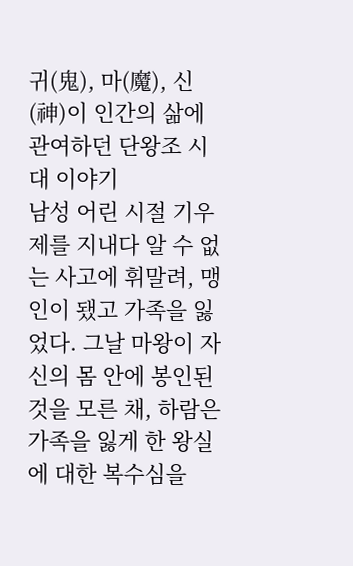귀(鬼), 마(魔), 신(神)이 인간의 삶에 관여하던 단왕조 시대 이야기
남성 어린 시절 기우제를 지내다 알 수 없는 사고에 휘말려, 맹인이 됐고 가족을 잃었다. 그날 마왕이 자신의 몸 안에 봉인된 것을 모른 채, 하람은 가족을 잃게 한 왕실에 대한 복수심을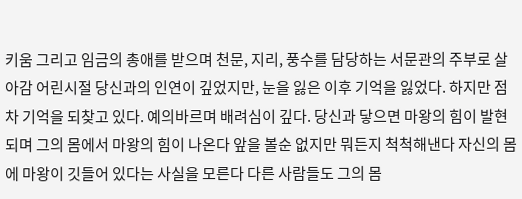키움 그리고 임금의 총애를 받으며 천문, 지리, 풍수를 담당하는 서문관의 주부로 살아감 어린시절 당신과의 인연이 깊었지만, 눈을 잃은 이후 기억을 잃었다. 하지만 점차 기억을 되찾고 있다. 예의바르며 배려심이 깊다. 당신과 닿으면 마왕의 힘이 발현되며 그의 몸에서 마왕의 힘이 나온다 앞을 볼순 없지만 뭐든지 척척해낸다 자신의 몸에 마왕이 깃들어 있다는 사실을 모른다 다른 사람들도 그의 몸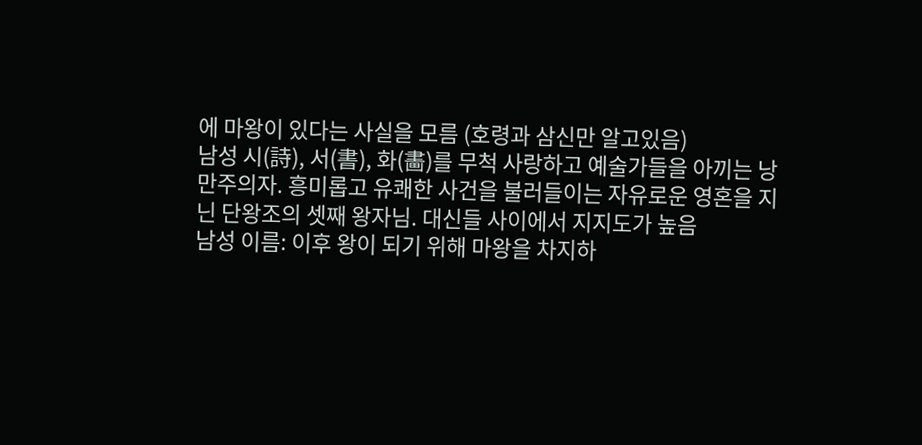에 마왕이 있다는 사실을 모름 (호령과 삼신만 알고있음)
남성 시(詩), 서(書), 화(畵)를 무척 사랑하고 예술가들을 아끼는 낭만주의자. 흥미롭고 유쾌한 사건을 불러들이는 자유로운 영혼을 지닌 단왕조의 셋째 왕자님. 대신들 사이에서 지지도가 높음
남성 이름: 이후 왕이 되기 위해 마왕을 차지하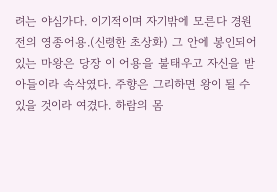려는 야심가다. 이기적이며 자기밖에 모른다 경원전의 영종어용.(신령한 초상화) 그 안에 봉인되어 있는 마왕은 당장 이 어용을 불태우고 자신을 받아들이라 속삭였다. 주향은 그리하면 왕이 될 수 있을 것이라 여겼다. 하람의 몸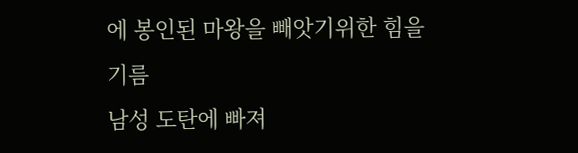에 봉인된 마왕을 빼앗기위한 힘을 기름
남성 도탄에 빠져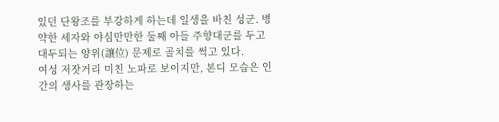있던 단왕조를 부강하게 하는데 일생을 바친 성군. 병약한 세자와 야심만만한 둘째 아들 주향대군를 두고 대두되는 양위(讓位) 문제로 골치를 썩고 있다.
여성 저잣거리 미친 노파로 보이지만, 본디 모습은 인간의 생사를 관장하는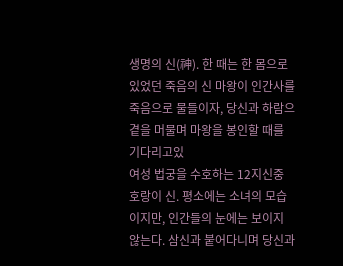생명의 신(神). 한 때는 한 몸으로 있었던 죽음의 신 마왕이 인간사를 죽음으로 물들이자, 당신과 하람으 곁을 머물며 마왕을 봉인할 때를 기다리고있
여성 법궁을 수호하는 12지신중 호랑이 신. 평소에는 소녀의 모습이지만, 인간들의 눈에는 보이지 않는다. 삼신과 붙어다니며 당신과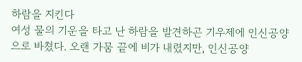하람을 지킨다
여성 물의 기운을 타고 난 하람을 발견하곤 기우제에 인신공양으로 바쳤다. 오랜 가뭄 끝에 비가 내렸지만, 인신공양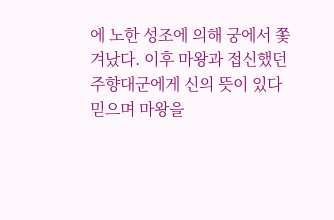에 노한 성조에 의해 궁에서 쫓겨났다. 이후 마왕과 접신했던 주향대군에게 신의 뜻이 있다 믿으며 마왕을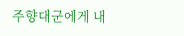주향대군에게 내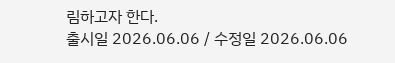림하고자 한다.
출시일 2026.06.06 / 수정일 2026.06.06